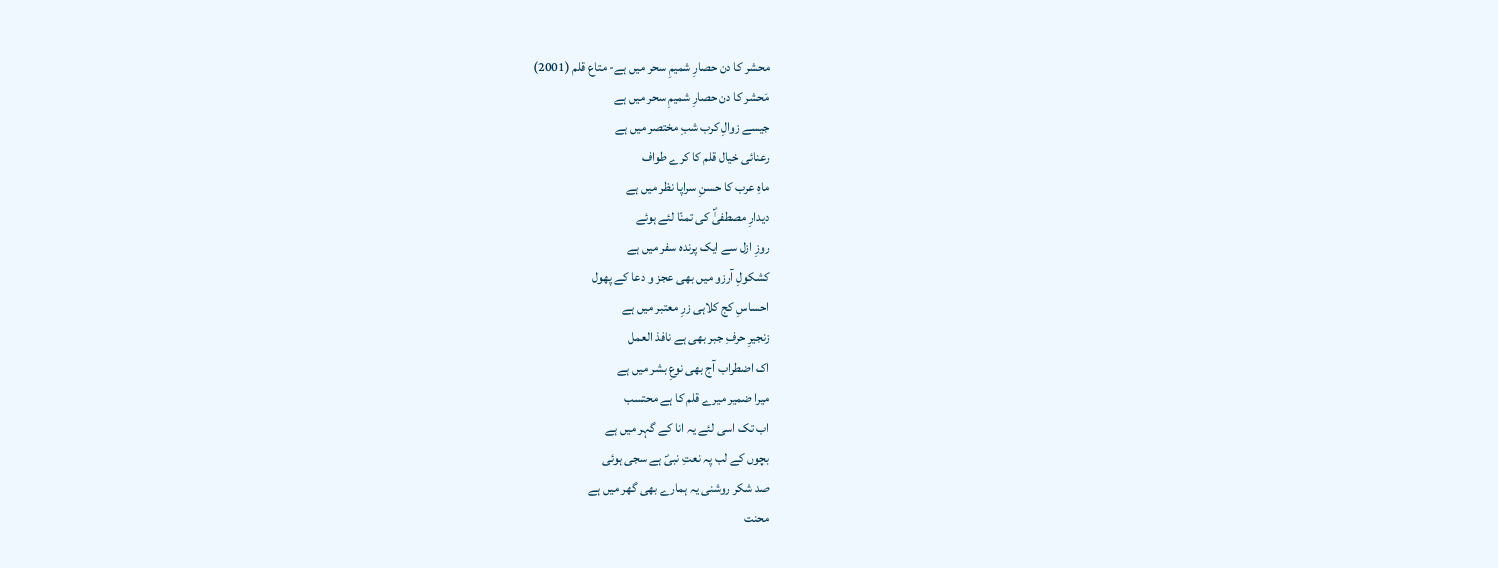محشر کا دن حصارِ شمیمِ سحر میں ہے- متاع قلم (2001)
مَحشر کا دن حصارِ شمیمِ سحر میں ہے
جیسے زوالِ کرب شبِ مختصر میں ہے
رعنائی خیال قلم کا کرے طواف
ماہِ عرب کا حسنِ سراپا نظر میں ہے
دیدارِ مصطفیٰؐ کی تمنّا لئے ہوئے
روزِ ازل سے ایک پرندہ سفر میں ہے
کشکولِ آرزو میں بھی عجز و دعا کے پھول
احساسِ کج کلاہی زرِ معتبر میں ہے
زنجیرِ حرفِ جبر بھی ہے نافذ العمل
اک اضطراب آج بھی نوعِ بشر میں ہے
میرا ضمیر میرے قلم کا ہے محتسب
اب تک اسی لئے یہ انا کے گہر میں ہے
بچوں کے لب پہ نعتِ نبیؐ ہے سجی ہوئی
صد شکر روشنی یہ ہمارے بھی گھر میں ہے
محنت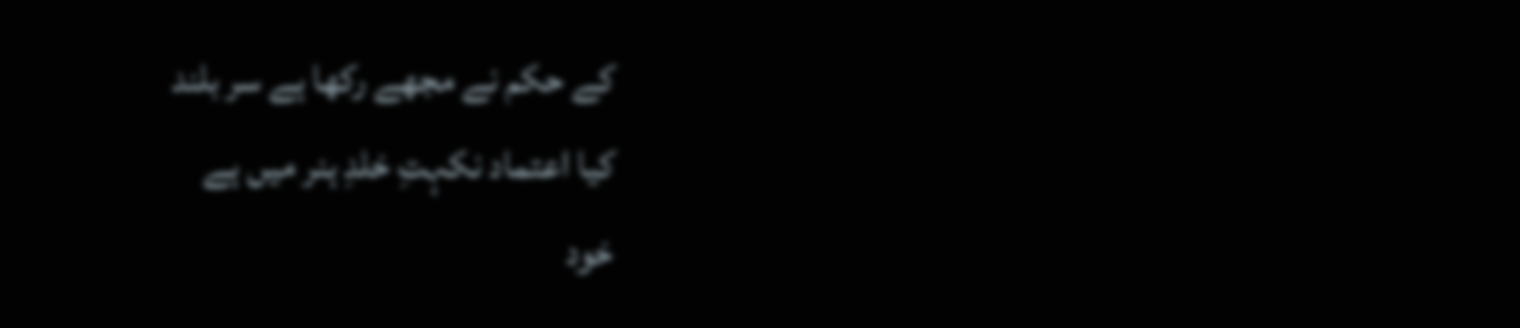کے حکم نے مجھے رکھا ہے سر بلند
کیا اعتماد نکہتِ خلدِ ہنر میں ہے
خود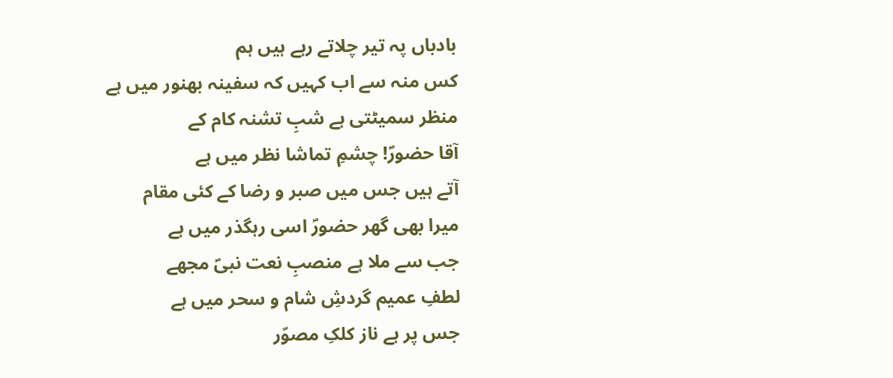بادباں پہ تیر چلاتے رہے ہیں ہم
کس منہ سے اب کہیں کہ سفینہ بھنور میں ہے
منظر سمیٹتی ہے شبِ تشنہ کام کے
آقا حضورؐ! چشمِ تماشا نظر میں ہے
آتے ہیں جس میں صبر و رضا کے کئی مقام
میرا بھی گھر حضورؐ اسی رہگذر میں ہے
جب سے ملا ہے منصبِ نعت نبیؐ مجھے
لطفِ عمیم گردشِ شام و سحر میں ہے
جس پر ہے ناز کلکِ مصوّر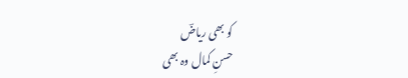کو بھی ریاضؔ
حسنِ کمال وہ بھی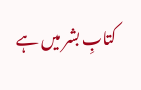کتابِ بشر میں ہے